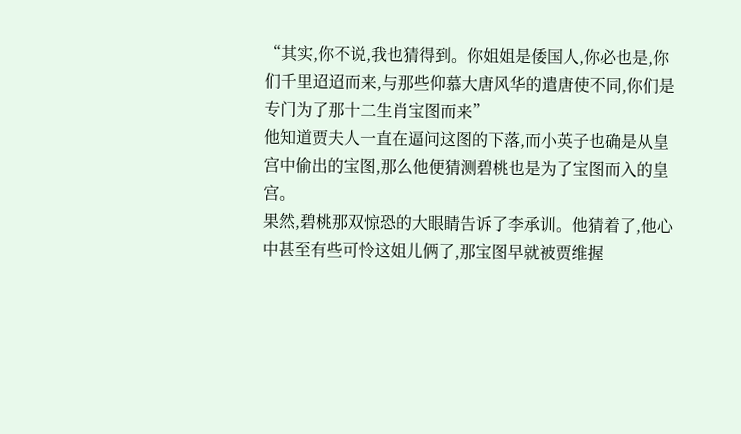“其实,你不说,我也猜得到。你姐姐是倭国人,你必也是,你们千里迢迢而来,与那些仰慕大唐风华的遣唐使不同,你们是专门为了那十二生肖宝图而来”
他知道贾夫人一直在逼问这图的下落,而小英子也确是从皇宫中偷出的宝图,那么他便猜测碧桃也是为了宝图而入的皇宫。
果然,碧桃那双惊恐的大眼睛告诉了李承训。他猜着了,他心中甚至有些可怜这姐儿俩了,那宝图早就被贾维握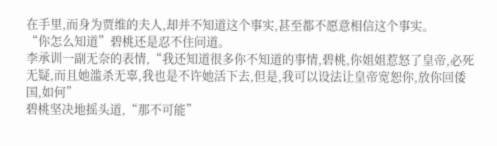在手里,而身为贾维的夫人,却并不知道这个事实,甚至都不愿意相信这个事实。
“你怎么知道”碧桃还是忍不住问道。
李承训一副无奈的表情,“我还知道很多你不知道的事情,碧桃,你姐姐惹怒了皇帝,必死无疑,而且她滥杀无辜,我也是不许她活下去,但是,我可以设法让皇帝宽恕你,放你回倭国,如何”
碧桃坚决地摇头道,“那不可能”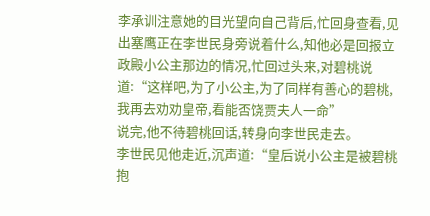李承训注意她的目光望向自己背后,忙回身查看,见出塞鹰正在李世民身旁说着什么,知他必是回报立政殿小公主那边的情况,忙回过头来,对碧桃说道:“这样吧,为了小公主,为了同样有善心的碧桃,我再去劝劝皇帝,看能否饶贾夫人一命”
说完,他不待碧桃回话,转身向李世民走去。
李世民见他走近,沉声道:“皇后说小公主是被碧桃抱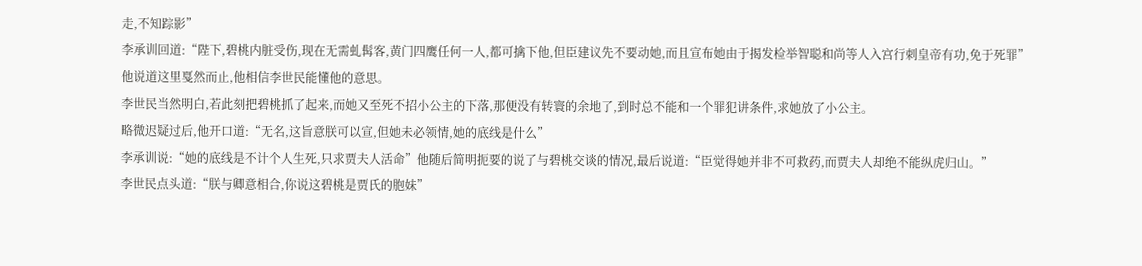走,不知踪影”
李承训回道:“陛下,碧桃内脏受伤,现在无需虬髯客,黄门四鹰任何一人,都可擒下他,但臣建议先不要动她,而且宣布她由于揭发检举智聪和尚等人入宫行刺皇帝有功,免于死罪”他说道这里戛然而止,他相信李世民能懂他的意思。
李世民当然明白,若此刻把碧桃抓了起来,而她又至死不招小公主的下落,那便没有转寰的余地了,到时总不能和一个罪犯讲条件,求她放了小公主。
略微迟疑过后,他开口道:“无名,这旨意朕可以宣,但她未必领情,她的底线是什么”
李承训说:“她的底线是不计个人生死,只求贾夫人活命”他随后简明扼要的说了与碧桃交谈的情况,最后说道:“臣觉得她并非不可救药,而贾夫人却绝不能纵虎归山。”
李世民点头道:“朕与卿意相合,你说这碧桃是贾氏的胞妹”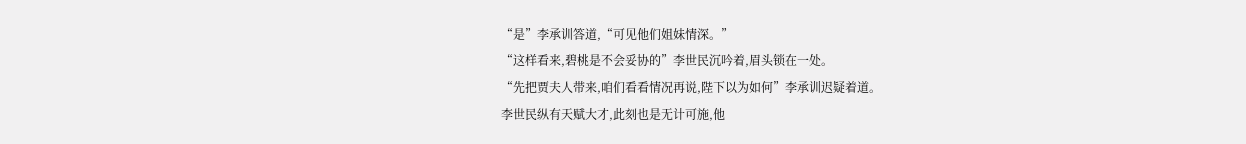“是”李承训答道,“可见他们姐妹情深。”
“这样看来,碧桃是不会妥协的”李世民沉吟着,眉头锁在一处。
“先把贾夫人带来,咱们看看情况再说,陛下以为如何”李承训迟疑着道。
李世民纵有天赋大才,此刻也是无计可施,他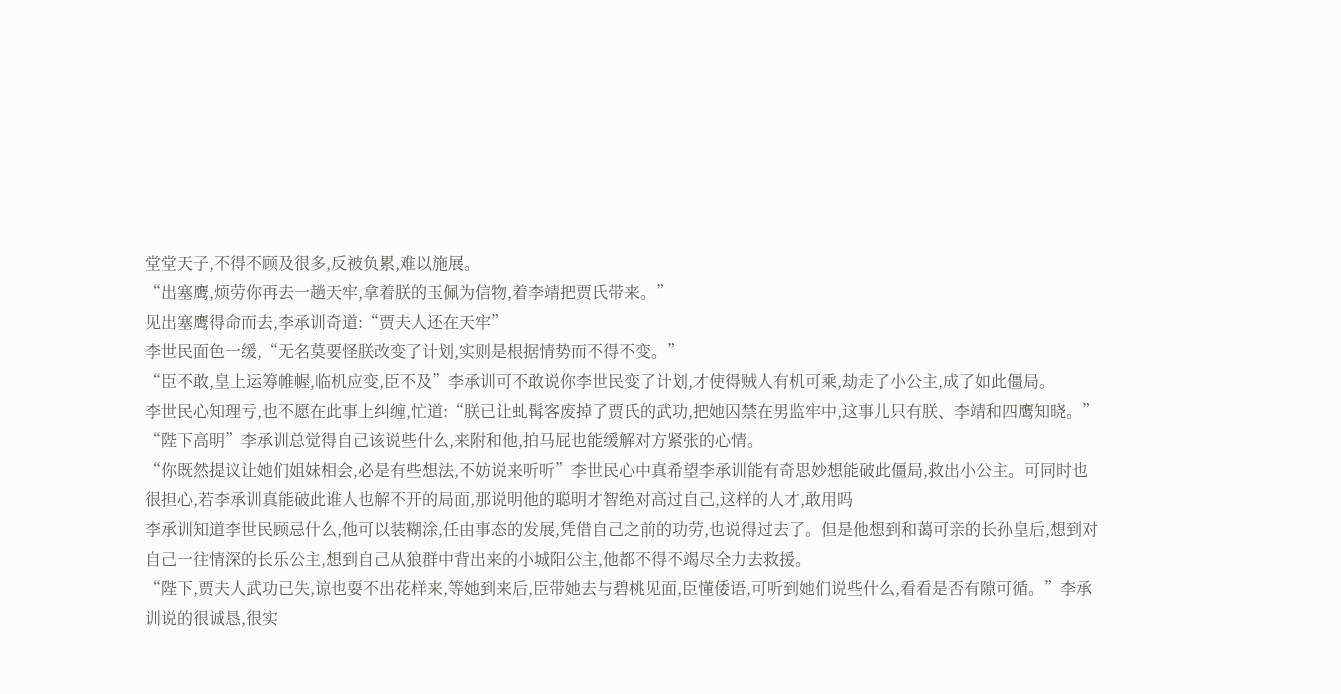堂堂天子,不得不顾及很多,反被负累,难以施展。
“出塞鹰,烦劳你再去一趟天牢,拿着朕的玉佩为信物,着李靖把贾氏带来。”
见出塞鹰得命而去,李承训奇道:“贾夫人还在天牢”
李世民面色一缓,“无名莫要怪朕改变了计划,实则是根据情势而不得不变。”
“臣不敢,皇上运筹帷幄,临机应变,臣不及”李承训可不敢说你李世民变了计划,才使得贼人有机可乘,劫走了小公主,成了如此僵局。
李世民心知理亏,也不愿在此事上纠缠,忙道:“朕已让虬髯客废掉了贾氏的武功,把她囚禁在男监牢中,这事儿只有朕、李靖和四鹰知晓。”
“陛下高明”李承训总觉得自己该说些什么,来附和他,拍马屁也能缓解对方紧张的心情。
“你既然提议让她们姐妹相会,必是有些想法,不妨说来听听”李世民心中真希望李承训能有奇思妙想能破此僵局,救出小公主。可同时也很担心,若李承训真能破此谁人也解不开的局面,那说明他的聪明才智绝对高过自己,这样的人才,敢用吗
李承训知道李世民顾忌什么,他可以装糊涂,任由事态的发展,凭借自己之前的功劳,也说得过去了。但是他想到和蔼可亲的长孙皇后,想到对自己一往情深的长乐公主,想到自己从狼群中背出来的小城阳公主,他都不得不竭尽全力去救援。
“陛下,贾夫人武功已失,谅也耍不出花样来,等她到来后,臣带她去与碧桃见面,臣懂倭语,可听到她们说些什么,看看是否有隙可循。”李承训说的很诚恳,很实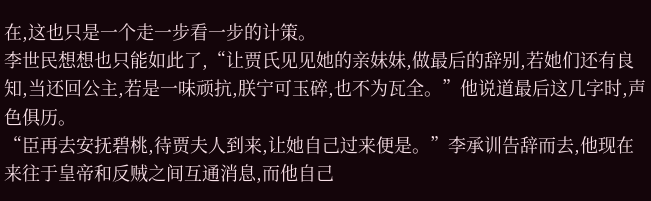在,这也只是一个走一步看一步的计策。
李世民想想也只能如此了,“让贾氏见见她的亲妹妹,做最后的辞别,若她们还有良知,当还回公主,若是一味顽抗,朕宁可玉碎,也不为瓦全。”他说道最后这几字时,声色俱历。
“臣再去安抚碧桃,待贾夫人到来,让她自己过来便是。”李承训告辞而去,他现在来往于皇帝和反贼之间互通消息,而他自己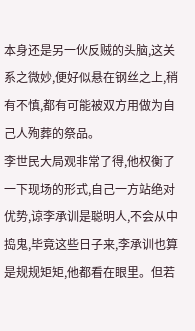本身还是另一伙反贼的头脑,这关系之微妙,便好似悬在钢丝之上,稍有不慎,都有可能被双方用做为自己人殉葬的祭品。
李世民大局观非常了得,他权衡了一下现场的形式,自己一方站绝对优势,谅李承训是聪明人,不会从中捣鬼,毕竟这些日子来,李承训也算是规规矩矩,他都看在眼里。但若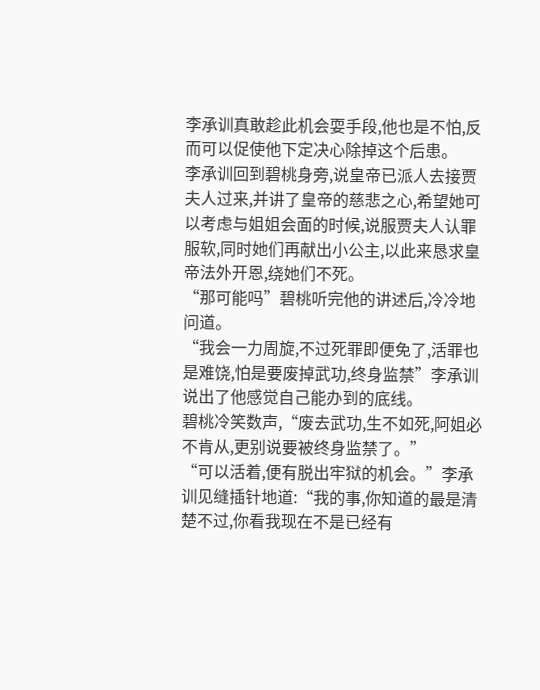李承训真敢趁此机会耍手段,他也是不怕,反而可以促使他下定决心除掉这个后患。
李承训回到碧桃身旁,说皇帝已派人去接贾夫人过来,并讲了皇帝的慈悲之心,希望她可以考虑与姐姐会面的时候,说服贾夫人认罪服软,同时她们再献出小公主,以此来恳求皇帝法外开恩,绕她们不死。
“那可能吗”碧桃听完他的讲述后,冷冷地问道。
“我会一力周旋,不过死罪即便免了,活罪也是难饶,怕是要废掉武功,终身监禁”李承训说出了他感觉自己能办到的底线。
碧桃冷笑数声,“废去武功,生不如死,阿姐必不肯从,更别说要被终身监禁了。”
“可以活着,便有脱出牢狱的机会。”李承训见缝插针地道:“我的事,你知道的最是清楚不过,你看我现在不是已经有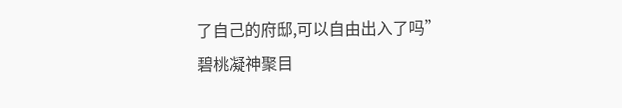了自己的府邸,可以自由出入了吗”
碧桃凝神聚目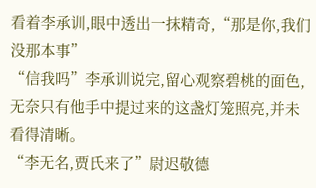看着李承训,眼中透出一抹精奇,“那是你,我们没那本事”
“信我吗”李承训说完,留心观察碧桃的面色,无奈只有他手中提过来的这盏灯笼照亮,并未看得清晰。
“李无名,贾氏来了”尉迟敬德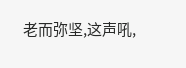老而弥坚,这声吼,